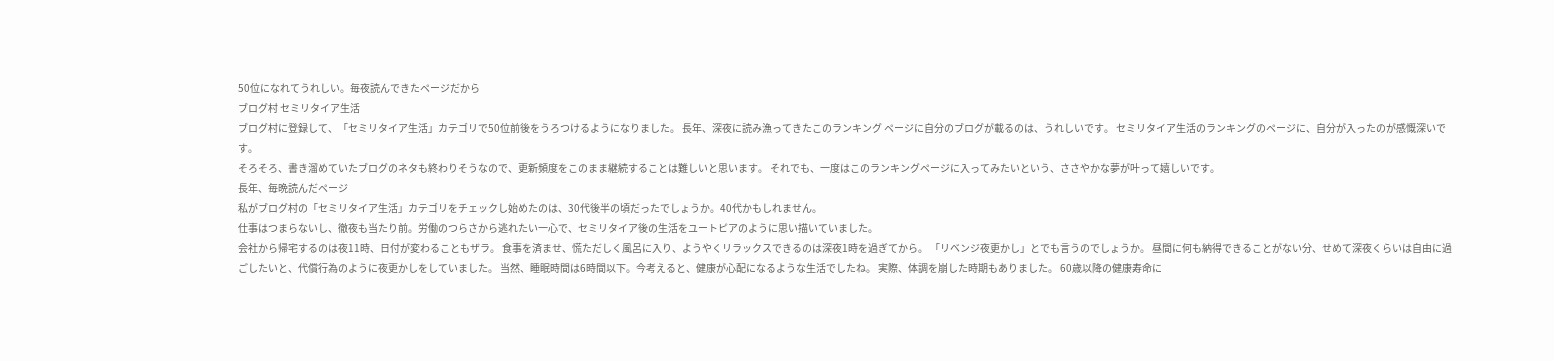50位になれてうれしい。毎夜読んできたページだから
ブログ村 セミリタイア生活
ブログ村に登録して、「セミリタイア生活」カテゴリで50位前後をうろつけるようになりました。 長年、深夜に読み漁ってきたこのランキング ページに自分のブログが載るのは、うれしいです。 セミリタイア生活のランキングのページに、自分が入ったのが感慨深いです。
そろそろ、書き溜めていたブログのネタも終わりそうなので、更新頻度をこのまま継続することは難しいと思います。 それでも、一度はこのランキングページに入ってみたいという、ささやかな夢が叶って嬉しいです。
長年、毎晩読んだページ
私がブログ村の「セミリタイア生活」カテゴリをチェックし始めたのは、30代後半の頃だったでしょうか。40代かもしれません。
仕事はつまらないし、徹夜も当たり前。労働のつらさから逃れたい一心で、セミリタイア後の生活をユートピアのように思い描いていました。
会社から帰宅するのは夜11時、日付が変わることもザラ。 食事を済ませ、慌ただしく風呂に入り、ようやくリラックスできるのは深夜1時を過ぎてから。 「リベンジ夜更かし」とでも言うのでしょうか。 昼間に何も納得できることがない分、せめて深夜くらいは自由に過ごしたいと、代償行為のように夜更かしをしていました。 当然、睡眠時間は6時間以下。今考えると、健康が心配になるような生活でしたね。 実際、体調を崩した時期もありました。 60歳以降の健康寿命に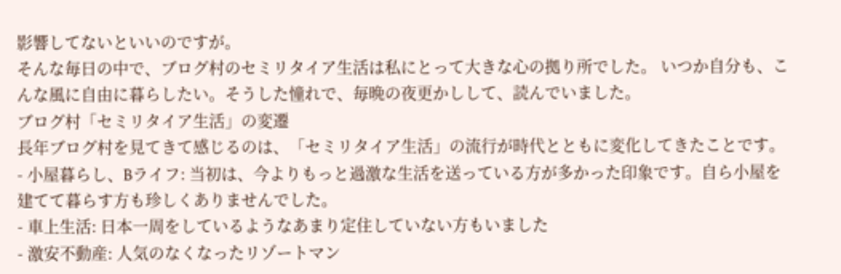影響してないといいのですが。
そんな毎日の中で、ブログ村のセミリタイア生活は私にとって大きな心の拠り所でした。 いつか自分も、こんな風に自由に暮らしたい。そうした憧れで、毎晩の夜更かしして、読んでいました。
ブログ村「セミリタイア生活」の変遷
長年ブログ村を見てきて感じるのは、「セミリタイア生活」の流行が時代とともに変化してきたことです。
- 小屋暮らし、Bライフ: 当初は、今よりもっと過激な生活を送っている方が多かった印象です。自ら小屋を建てて暮らす方も珍しくありませんでした。
- 車上生活: 日本一周をしているようなあまり定住していない方もいました
- 激安不動産: 人気のなくなったリゾートマン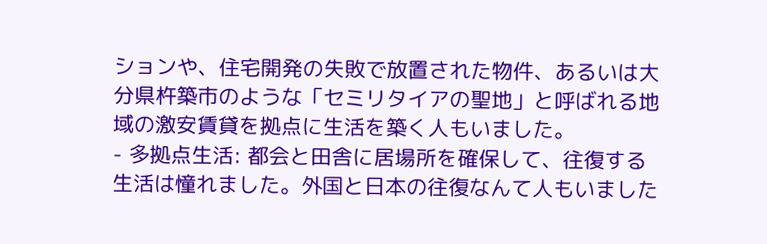ションや、住宅開発の失敗で放置された物件、あるいは大分県杵築市のような「セミリタイアの聖地」と呼ばれる地域の激安賃貸を拠点に生活を築く人もいました。
- 多拠点生活: 都会と田舎に居場所を確保して、往復する生活は憧れました。外国と日本の往復なんて人もいました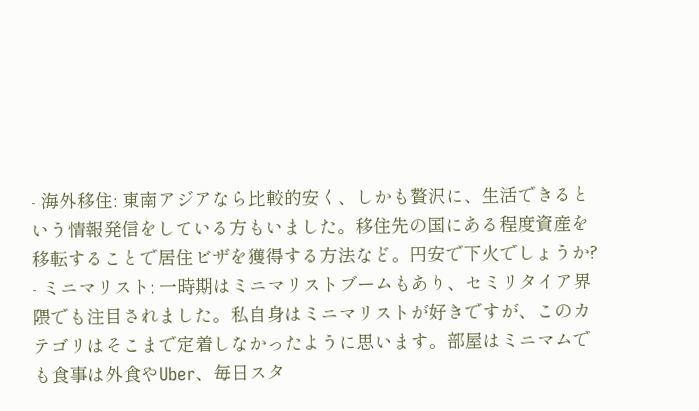- 海外移住: 東南アジアなら比較的安く、しかも贅沢に、生活できるという情報発信をしている方もいました。移住先の国にある程度資産を移転することで居住ビザを獲得する方法など。円安で下火でしょうか?
- ミニマリスト: 一時期はミニマリストブームもあり、セミリタイア界隈でも注目されました。私自身はミニマリストが好きですが、このカテゴリはそこまで定着しなかったように思います。部屋はミニマムでも食事は外食やUber、毎日スタ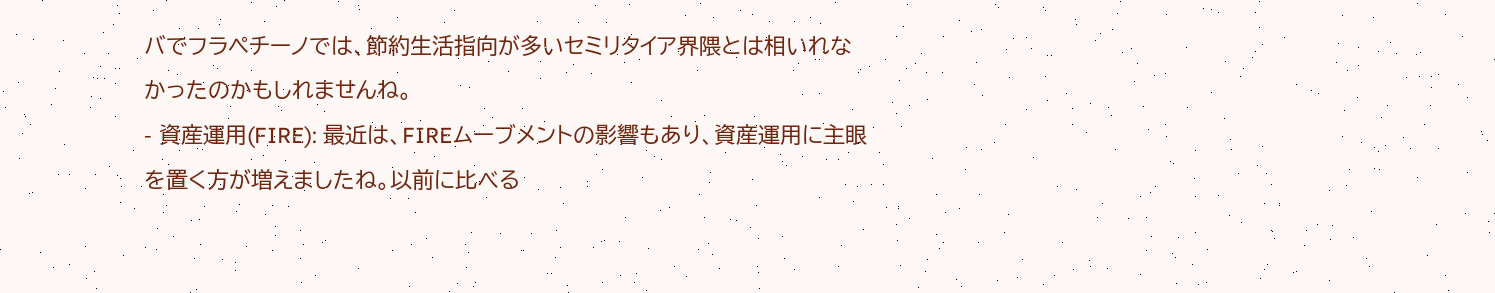バでフラペチーノでは、節約生活指向が多いセミリタイア界隈とは相いれなかったのかもしれませんね。
- 資産運用(FIRE): 最近は、FIREムーブメントの影響もあり、資産運用に主眼を置く方が増えましたね。以前に比べる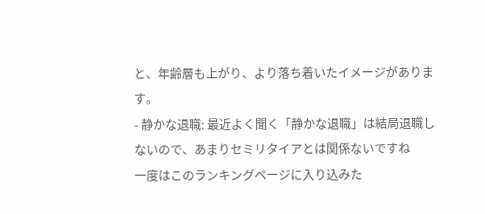と、年齢層も上がり、より落ち着いたイメージがあります。
- 静かな退職: 最近よく聞く「静かな退職」は結局退職しないので、あまりセミリタイアとは関係ないですね
一度はこのランキングページに入り込みた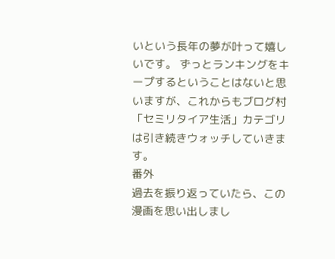いという長年の夢が叶って嬉しいです。 ずっとランキングをキープするということはないと思いますが、これからもブログ村「セミリタイア生活」カテゴリは引き続きウォッチしていきます。
番外
過去を振り返っていたら、この漫画を思い出しまし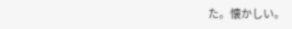た。懐かしい。